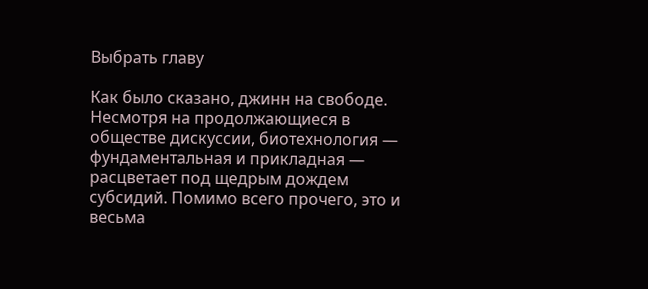Выбрать главу

Как было сказано, джинн на свободе. Несмотря на продолжающиеся в обществе дискуссии, биотехнология — фундаментальная и прикладная — расцветает под щедрым дождем субсидий. Помимо всего прочего, это и весьма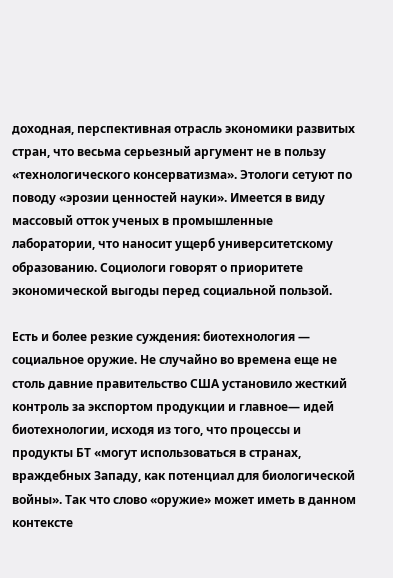доходная, перспективная отрасль экономики развитых стран, что весьма серьезный аргумент не в пользу «технологического консерватизма». Этологи сетуют по поводу «эрозии ценностей науки». Имеется в виду массовый отток ученых в промышленные лаборатории, что наносит ущерб университетскому образованию. Социологи говорят о приоритете экономической выгоды перед социальной пользой.

Есть и более резкие суждения: биотехнология — социальное оружие. Не случайно во времена еще не столь давние правительство США установило жесткий контроль за экспортом продукции и главное— идей биотехнологии, исходя из того, что процессы и продукты БТ «могут использоваться в странах, враждебных Западу, как потенциал для биологической войны». Так что слово «оружие» может иметь в данном контексте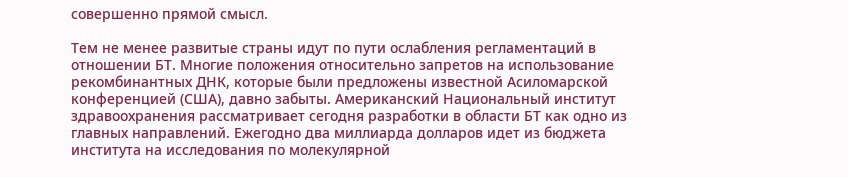совершенно прямой смысл.

Тем не менее развитые страны идут по пути ослабления регламентаций в отношении БТ. Многие положения относительно запретов на использование рекомбинантных ДНК, которые были предложены известной Асиломарской конференцией (США), давно забыты. Американский Национальный институт здравоохранения рассматривает сегодня разработки в области БТ как одно из главных направлений. Ежегодно два миллиарда долларов идет из бюджета института на исследования по молекулярной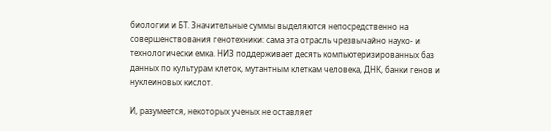биологии и БТ. Значительные суммы выделяются непосредственно на совершенствования генотехники: сама эта отрасль чрезвычайно науко- и технологически емка. НИЗ поддерживает десять компьютеризированных баз данных по культурам клеток, мутантным клеткам человека, ДНК, банки генов и нуклеиновых кислот.

И, разумеется, некоторых ученых не оставляет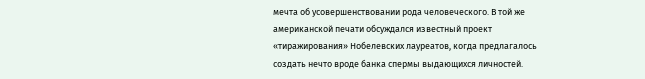мечта об усовершенствовании рода человеческого. В той же американской печати обсуждался известный проект «тиражирования» Нобелевских лауреатов, когда предлагалось создать нечто вроде банка спермы выдающихся личностей.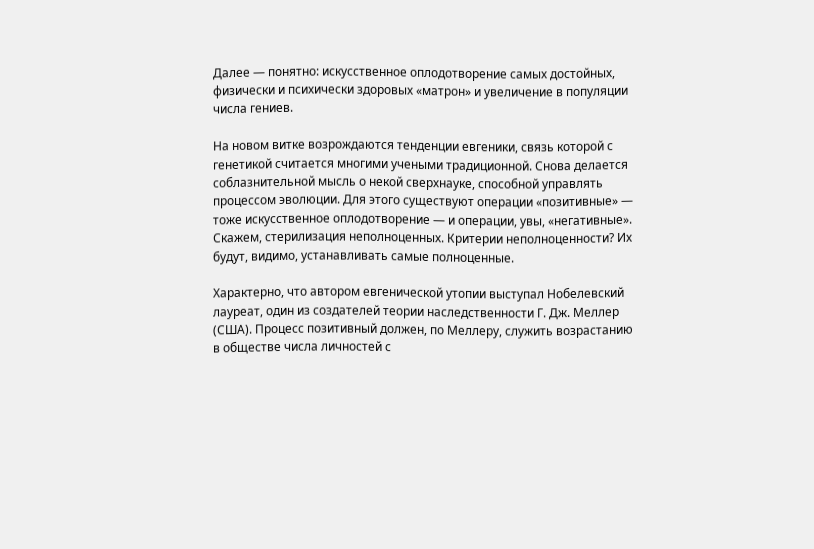Далее — понятно: искусственное оплодотворение самых достойных, физически и психически здоровых «матрон» и увеличение в популяции числа гениев.

На новом витке возрождаются тенденции евгеники, связь которой с генетикой считается многими учеными традиционной. Снова делается соблазнительной мысль о некой сверхнауке, способной управлять процессом эволюции. Для этого существуют операции «позитивные» — тоже искусственное оплодотворение — и операции, увы, «негативные». Скажем, стерилизация неполноценных. Критерии неполноценности? Их будут, видимо, устанавливать самые полноценные.

Характерно, что автором евгенической утопии выступал Нобелевский лауреат, один из создателей теории наследственности Г. Дж. Меллер (США). Процесс позитивный должен, по Меллеру, служить возрастанию в обществе числа личностей с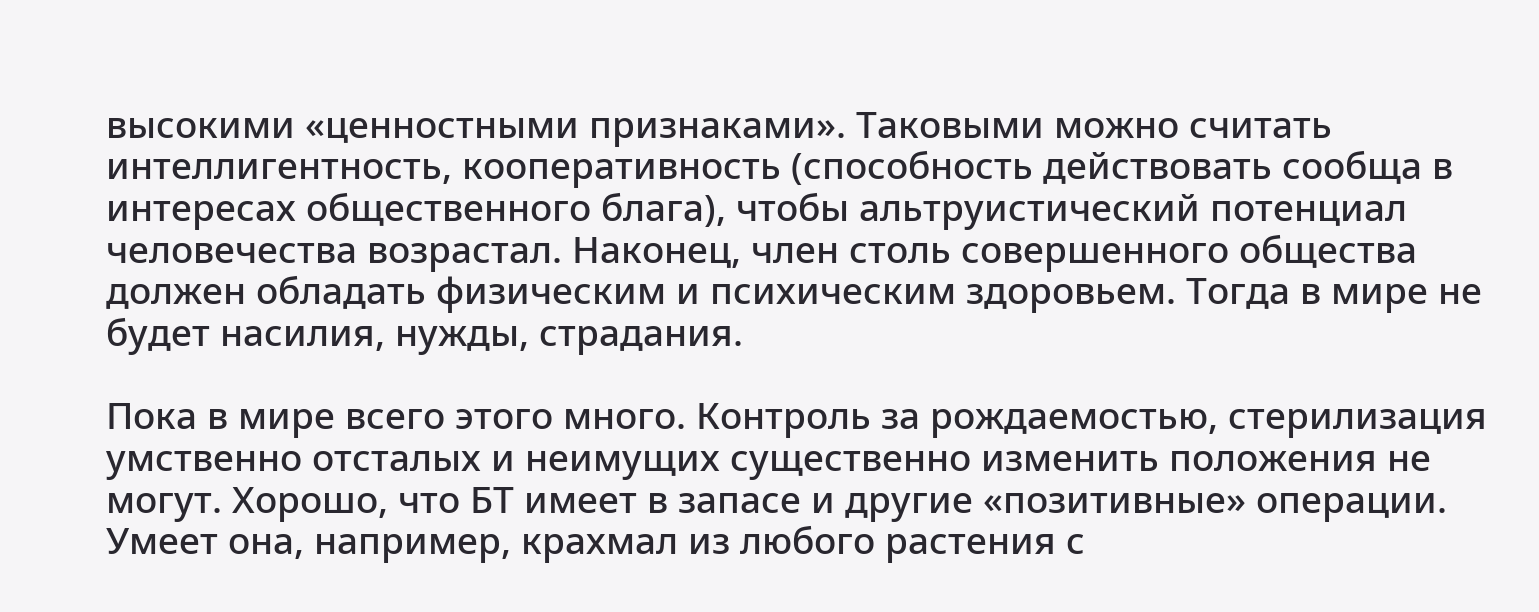высокими «ценностными признаками». Таковыми можно считать интеллигентность, кооперативность (способность действовать сообща в интересах общественного блага), чтобы альтруистический потенциал человечества возрастал. Наконец, член столь совершенного общества должен обладать физическим и психическим здоровьем. Тогда в мире не будет насилия, нужды, страдания.

Пока в мире всего этого много. Контроль за рождаемостью, стерилизация умственно отсталых и неимущих существенно изменить положения не могут. Хорошо, что БТ имеет в запасе и другие «позитивные» операции. Умеет она, например, крахмал из любого растения с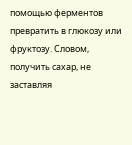помощью ферментов превратить в глюкозу или фруктозу. Словом, получить сахар, не заставляя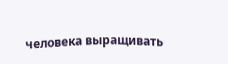человека выращивать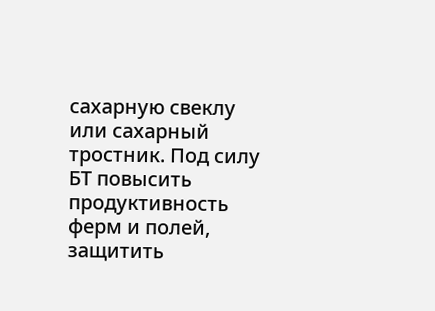сахарную свеклу или сахарный тростник. Под силу БТ повысить продуктивность ферм и полей, защитить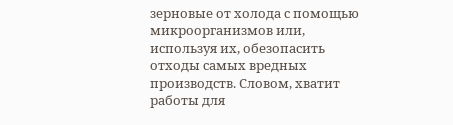зерновые от холода с помощью микроорганизмов или, используя их, обезопасить отходы самых вредных производств. Словом, хватит работы для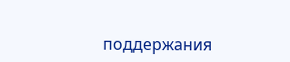поддержания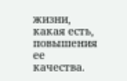жизни, какая есть, повышения ее качества.